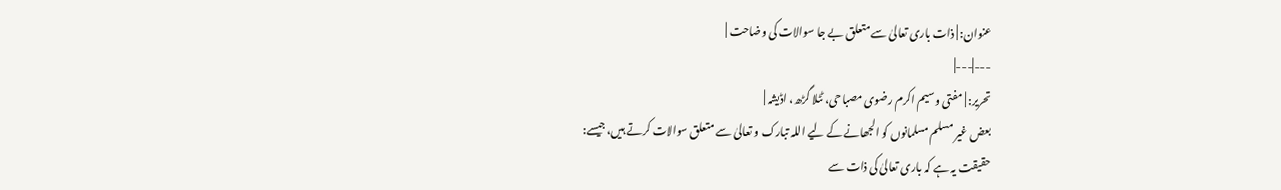عنوان: | ذات باری تعالیٰ سے متعلق بے جا سوالات کی وضاحت |
---|---|
تحریر: | مفتی وسیم اکرم رضوی مصباحی، ٹٹلا گڑھ، اڈیشہ |
بعض غیر مسلم مسلمانوں کو الجھانے کے لیے اللہ تبارک و تعالیٰ سے متعلق سوالات کرتے ہیں، جیسے:
حقیقت یہ ہے کہ باری تعالیٰ کی ذات سے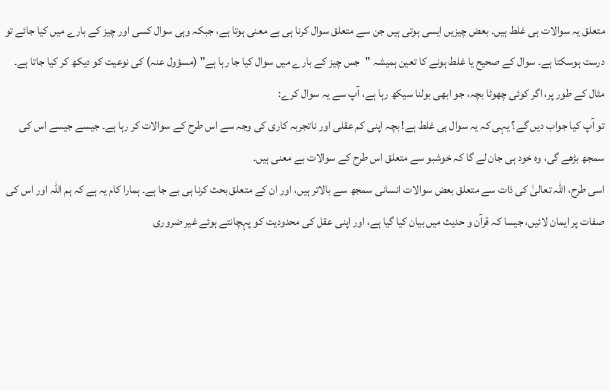متعلق یہ سوالات ہی غلط ہیں۔ بعض چیزیں ایسی ہوتی ہیں جن سے متعلق سوال کرنا ہی بے معنی ہوتا ہے، جبکہ وہی سوال کسی اور چیز کے بارے میں کیا جائے تو درست ہوسکتا ہے۔ سوال کے صحیح یا غلط ہونے کا تعین ہمیشہ "جس چیز کے بارے میں سوال کیا جا رہا ہے" (مسؤول عنہ) کی نوعیت کو دیکھ کر کیا جاتا ہے۔
مثال کے طور پر، اگر کوئی چھوٹا بچہ، جو ابھی بولنا سیکھ رہا ہے، آپ سے یہ سوال کرے:
تو آپ کیا جواب دیں گے؟ یہی کہ یہ سوال ہی غلط ہے! بچہ اپنی کم عقلی اور ناتجربہ کاری کی وجہ سے اس طرح کے سوالات کر رہا ہے۔ جیسے جیسے اس کی سمجھ بڑھے گی، وہ خود ہی جان لے گا کہ خوشبو سے متعلق اس طرح کے سوالات بے معنی ہیں۔
اسی طرح، اللہ تعالیٰ کی ذات سے متعلق بعض سوالات انسانی سمجھ سے بالاتر ہیں، اور ان کے متعلق بحث کرنا ہی بے جا ہے۔ ہمارا کام یہ ہے کہ ہم اللہ اور اس کی صفات پر ایمان لائیں، جیسا کہ قرآن و حدیث میں بیان کیا گیا ہے، اور اپنی عقل کی محدودیت کو پہچانتے ہوئے غیر ضروری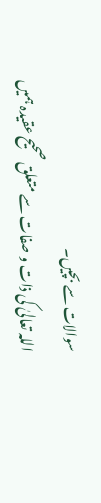سوالات سے بچیں۔
اللہ تعالیٰ کی ذات و صفات سے متعلق صحیح عقیدہ ہمیں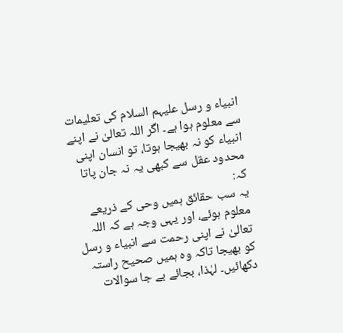انبیاء و رسل علیہم السلام کی تعلیمات سے معلوم ہوا ہے۔ اگر اللہ تعالیٰ نے اپنے انبیاء کو نہ بھیجا ہوتا، تو انسان اپنی محدود عقل سے کبھی یہ نہ جان پاتا کہ:
یہ سب حقائق ہمیں وحی کے ذریعے معلوم ہوئے، اور یہی وجہ ہے کہ اللہ تعالیٰ نے اپنی رحمت سے انبیاء و رسل کو بھیجا تاکہ وہ ہمیں صحیح راستہ دکھائیں۔ لہٰذا، بجائے بے جا سوالات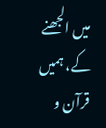میں الجھنے کے، ہمیں قرآن و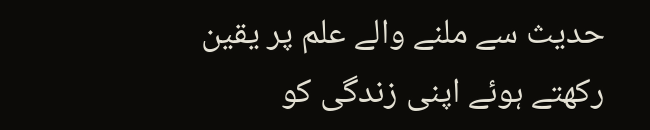حدیث سے ملنے والے علم پر یقین رکھتے ہوئے اپنی زندگی کو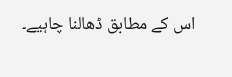اس کے مطابق ڈھالنا چاہیے۔